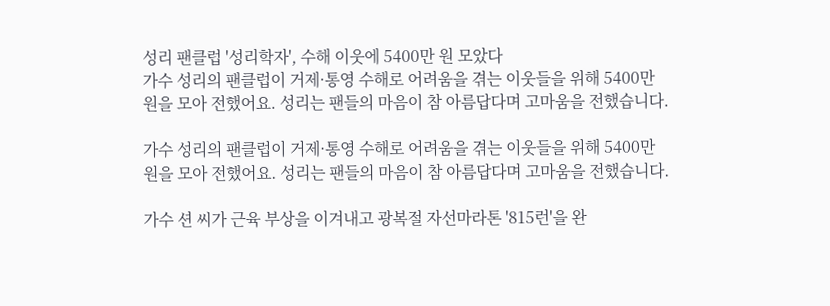성리 팬클럽 '성리학자', 수해 이웃에 5400만 원 모았다
가수 성리의 팬클럽이 거제·통영 수해로 어려움을 겪는 이웃들을 위해 5400만 원을 모아 전했어요. 성리는 팬들의 마음이 참 아름답다며 고마움을 전했습니다.

가수 성리의 팬클럽이 거제·통영 수해로 어려움을 겪는 이웃들을 위해 5400만 원을 모아 전했어요. 성리는 팬들의 마음이 참 아름답다며 고마움을 전했습니다.

가수 션 씨가 근육 부상을 이겨내고 광복절 자선마라톤 '815런'을 완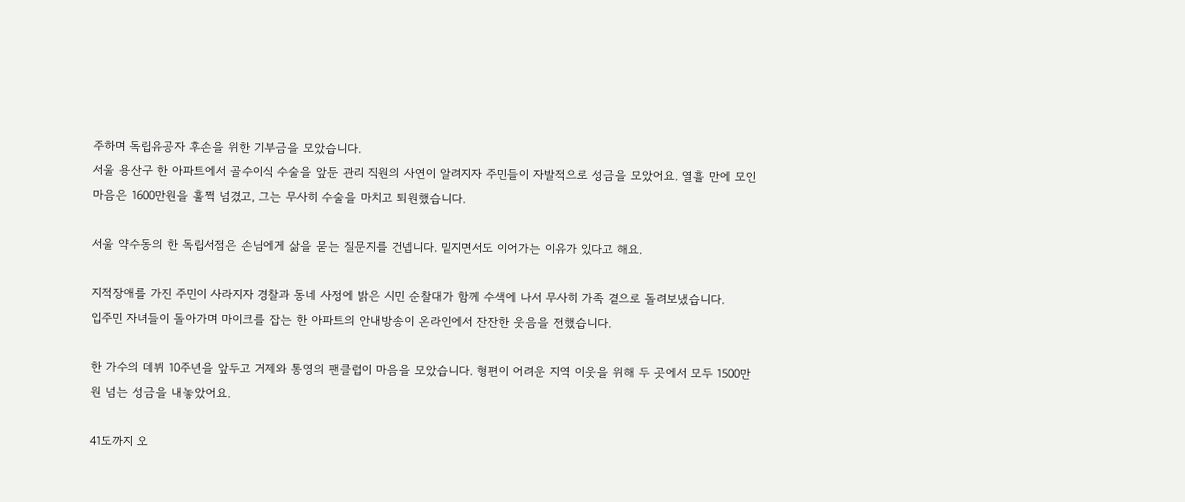주하며 독립유공자 후손을 위한 기부금을 모았습니다.
서울 용산구 한 아파트에서 골수이식 수술을 앞둔 관리 직원의 사연이 알려지자 주민들이 자발적으로 성금을 모았어요. 열흘 만에 모인 마음은 1600만원을 훌쩍 넘겼고, 그는 무사히 수술을 마치고 퇴원했습니다.

서울 약수동의 한 독립서점은 손님에게 삶을 묻는 질문지를 건넵니다. 밑지면서도 이어가는 이유가 있다고 해요.

지적장애를 가진 주민이 사라지자 경찰과 동네 사정에 밝은 시민 순찰대가 함께 수색에 나서 무사히 가족 곁으로 돌려보냈습니다.
입주민 자녀들이 돌아가며 마이크를 잡는 한 아파트의 안내방송이 온라인에서 잔잔한 웃음을 전했습니다.

한 가수의 데뷔 10주년을 앞두고 거제와 통영의 팬클럽이 마음을 모았습니다. 형편이 어려운 지역 이웃을 위해 두 곳에서 모두 1500만 원 넘는 성금을 내놓았어요.

41도까지 오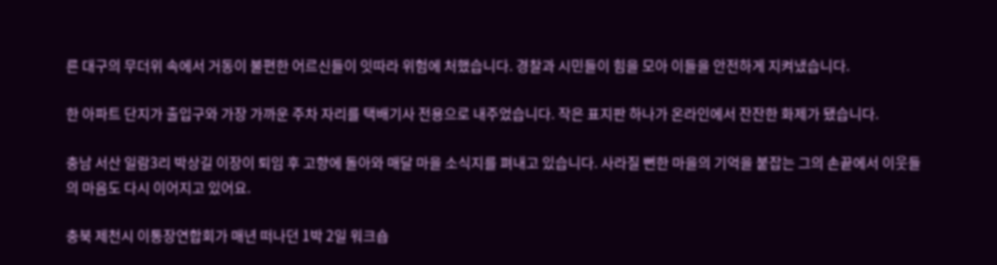른 대구의 무더위 속에서 거동이 불편한 어르신들이 잇따라 위험에 처했습니다. 경찰과 시민들이 힘을 모아 이들을 안전하게 지켜냈습니다.

한 아파트 단지가 출입구와 가장 가까운 주차 자리를 택배기사 전용으로 내주었습니다. 작은 표지판 하나가 온라인에서 잔잔한 화제가 됐습니다.

충남 서산 일람3리 박상길 이장이 퇴임 후 고향에 돌아와 매달 마을 소식지를 펴내고 있습니다. 사라질 뻔한 마을의 기억을 붙잡는 그의 손끝에서 이웃들의 마음도 다시 이어지고 있어요.

충북 제천시 이통장연합회가 매년 떠나던 1박 2일 워크숍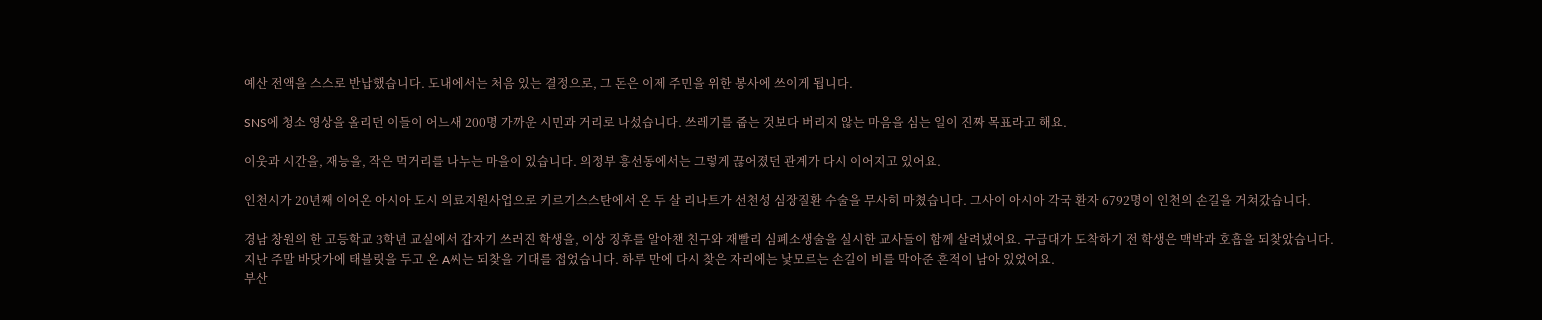예산 전액을 스스로 반납했습니다. 도내에서는 처음 있는 결정으로, 그 돈은 이제 주민을 위한 봉사에 쓰이게 됩니다.

SNS에 청소 영상을 올리던 이들이 어느새 200명 가까운 시민과 거리로 나섰습니다. 쓰레기를 줍는 것보다 버리지 않는 마음을 심는 일이 진짜 목표라고 해요.

이웃과 시간을, 재능을, 작은 먹거리를 나누는 마을이 있습니다. 의정부 흥선동에서는 그렇게 끊어졌던 관계가 다시 이어지고 있어요.

인천시가 20년째 이어온 아시아 도시 의료지원사업으로 키르기스스탄에서 온 두 살 리나트가 선천성 심장질환 수술을 무사히 마쳤습니다. 그사이 아시아 각국 환자 6792명이 인천의 손길을 거쳐갔습니다.

경남 창원의 한 고등학교 3학년 교실에서 갑자기 쓰러진 학생을, 이상 징후를 알아챈 친구와 재빨리 심폐소생술을 실시한 교사들이 함께 살려냈어요. 구급대가 도착하기 전 학생은 맥박과 호흡을 되찾았습니다.
지난 주말 바닷가에 태블릿을 두고 온 A씨는 되찾을 기대를 접었습니다. 하루 만에 다시 찾은 자리에는 낯모르는 손길이 비를 막아준 흔적이 남아 있었어요.
부산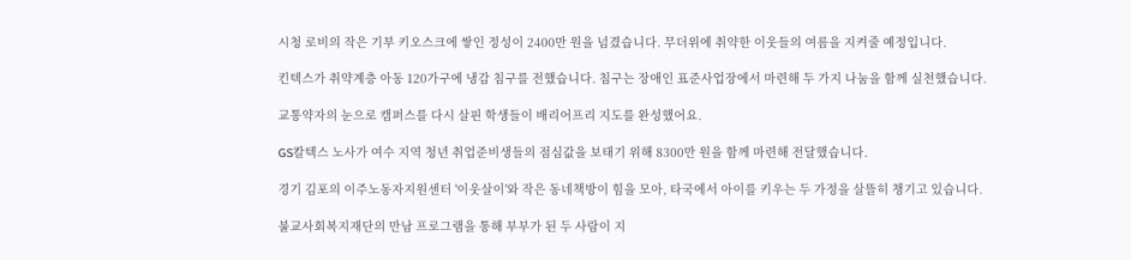시청 로비의 작은 기부 키오스크에 쌓인 정성이 2400만 원을 넘겼습니다. 무더위에 취약한 이웃들의 여름을 지켜줄 예정입니다.

킨텍스가 취약계층 아동 120가구에 냉감 침구를 전했습니다. 침구는 장애인 표준사업장에서 마련해 두 가지 나눔을 함께 실천했습니다.

교통약자의 눈으로 캠퍼스를 다시 살핀 학생들이 배리어프리 지도를 완성했어요.

GS칼텍스 노사가 여수 지역 청년 취업준비생들의 점심값을 보태기 위해 8300만 원을 함께 마련해 전달했습니다.

경기 김포의 이주노동자지원센터 '이웃살이'와 작은 동네책방이 힘을 모아, 타국에서 아이를 키우는 두 가정을 살뜰히 챙기고 있습니다.

불교사회복지재단의 만남 프로그램을 통해 부부가 된 두 사람이 지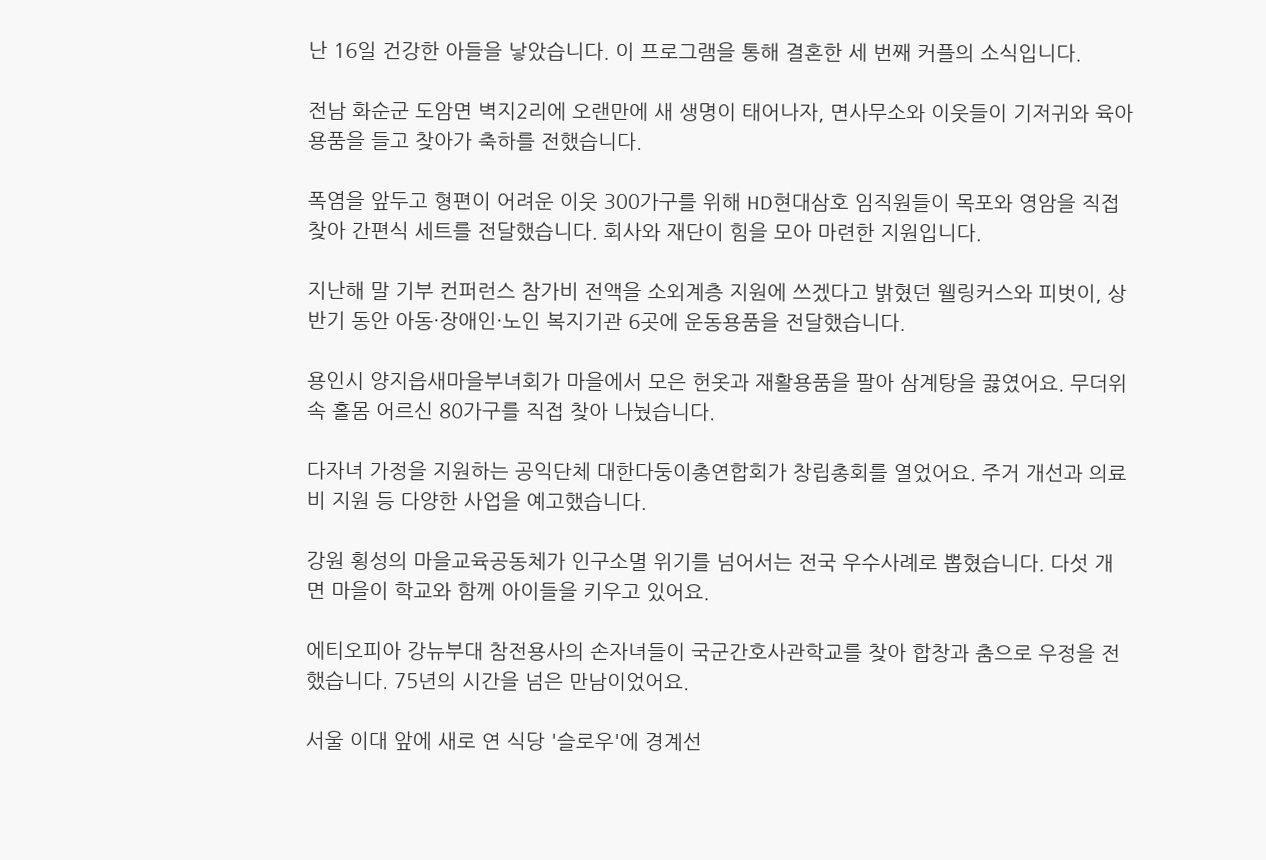난 16일 건강한 아들을 낳았습니다. 이 프로그램을 통해 결혼한 세 번째 커플의 소식입니다.

전남 화순군 도암면 벽지2리에 오랜만에 새 생명이 태어나자, 면사무소와 이웃들이 기저귀와 육아용품을 들고 찾아가 축하를 전했습니다.

폭염을 앞두고 형편이 어려운 이웃 300가구를 위해 HD현대삼호 임직원들이 목포와 영암을 직접 찾아 간편식 세트를 전달했습니다. 회사와 재단이 힘을 모아 마련한 지원입니다.

지난해 말 기부 컨퍼런스 참가비 전액을 소외계층 지원에 쓰겠다고 밝혔던 웰링커스와 피벗이, 상반기 동안 아동·장애인·노인 복지기관 6곳에 운동용품을 전달했습니다.

용인시 양지읍새마을부녀회가 마을에서 모은 헌옷과 재활용품을 팔아 삼계탕을 끓였어요. 무더위 속 홀몸 어르신 80가구를 직접 찾아 나눴습니다.

다자녀 가정을 지원하는 공익단체 대한다둥이총연합회가 창립총회를 열었어요. 주거 개선과 의료비 지원 등 다양한 사업을 예고했습니다.

강원 횡성의 마을교육공동체가 인구소멸 위기를 넘어서는 전국 우수사례로 뽑혔습니다. 다섯 개 면 마을이 학교와 함께 아이들을 키우고 있어요.

에티오피아 강뉴부대 참전용사의 손자녀들이 국군간호사관학교를 찾아 합창과 춤으로 우정을 전했습니다. 75년의 시간을 넘은 만남이었어요.

서울 이대 앞에 새로 연 식당 '슬로우'에 경계선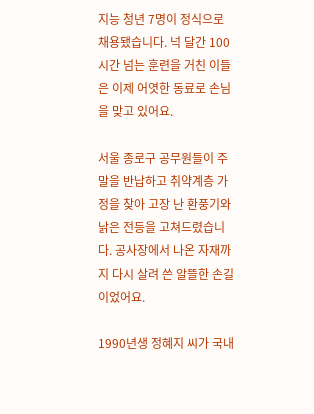지능 청년 7명이 정식으로 채용됐습니다. 넉 달간 100시간 넘는 훈련을 거친 이들은 이제 어엿한 동료로 손님을 맞고 있어요.

서울 종로구 공무원들이 주말을 반납하고 취약계층 가정을 찾아 고장 난 환풍기와 낡은 전등을 고쳐드렸습니다. 공사장에서 나온 자재까지 다시 살려 쓴 알뜰한 손길이었어요.

1990년생 정혜지 씨가 국내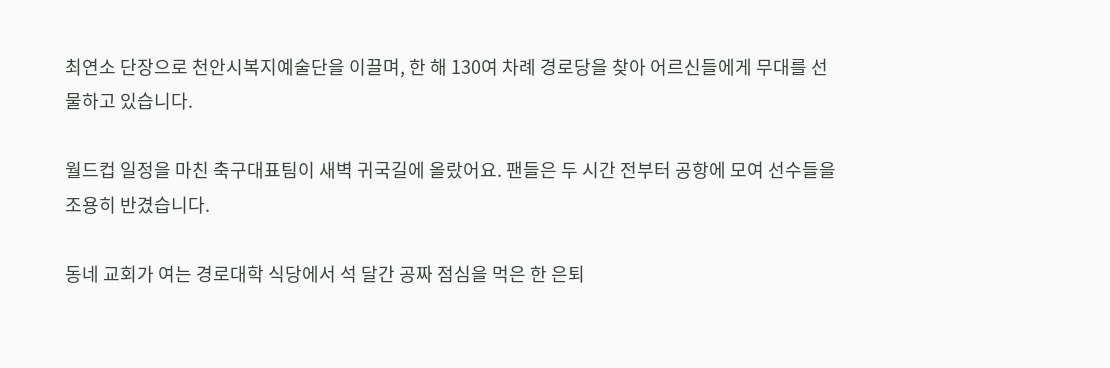최연소 단장으로 천안시복지예술단을 이끌며, 한 해 130여 차례 경로당을 찾아 어르신들에게 무대를 선물하고 있습니다.

월드컵 일정을 마친 축구대표팀이 새벽 귀국길에 올랐어요. 팬들은 두 시간 전부터 공항에 모여 선수들을 조용히 반겼습니다.

동네 교회가 여는 경로대학 식당에서 석 달간 공짜 점심을 먹은 한 은퇴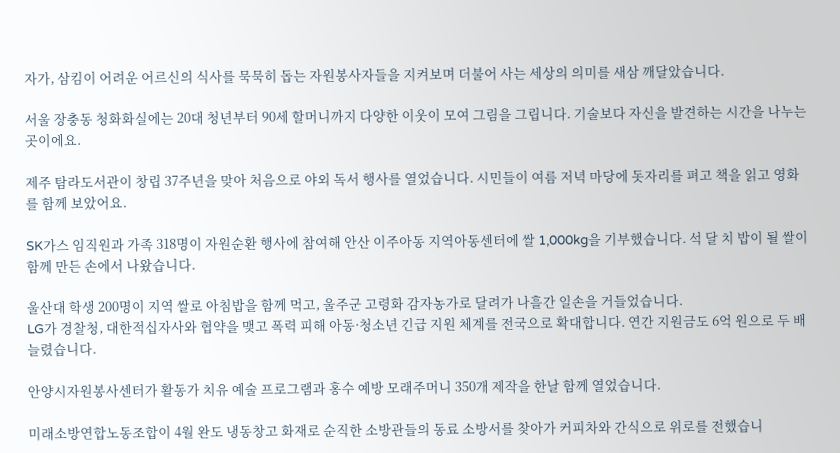자가, 삼킴이 어려운 어르신의 식사를 묵묵히 돕는 자원봉사자들을 지켜보며 더불어 사는 세상의 의미를 새삼 깨달았습니다.

서울 장충동 청화화실에는 20대 청년부터 90세 할머니까지 다양한 이웃이 모여 그림을 그립니다. 기술보다 자신을 발견하는 시간을 나누는 곳이에요.

제주 탐라도서관이 창립 37주년을 맞아 처음으로 야외 독서 행사를 열었습니다. 시민들이 여름 저녁 마당에 돗자리를 펴고 책을 읽고 영화를 함께 보았어요.

SK가스 임직원과 가족 318명이 자원순환 행사에 참여해 안산 이주아동 지역아동센터에 쌀 1,000kg을 기부했습니다. 석 달 치 밥이 될 쌀이 함께 만든 손에서 나왔습니다.

울산대 학생 200명이 지역 쌀로 아침밥을 함께 먹고, 울주군 고령화 감자농가로 달려가 나흘간 일손을 거들었습니다.
LG가 경찰청, 대한적십자사와 협약을 맺고 폭력 피해 아동·청소년 긴급 지원 체계를 전국으로 확대합니다. 연간 지원금도 6억 원으로 두 배 늘렸습니다.

안양시자원봉사센터가 활동가 치유 예술 프로그램과 홍수 예방 모래주머니 350개 제작을 한날 함께 열었습니다.

미래소방연합노동조합이 4월 완도 냉동창고 화재로 순직한 소방관들의 동료 소방서를 찾아가 커피차와 간식으로 위로를 전했습니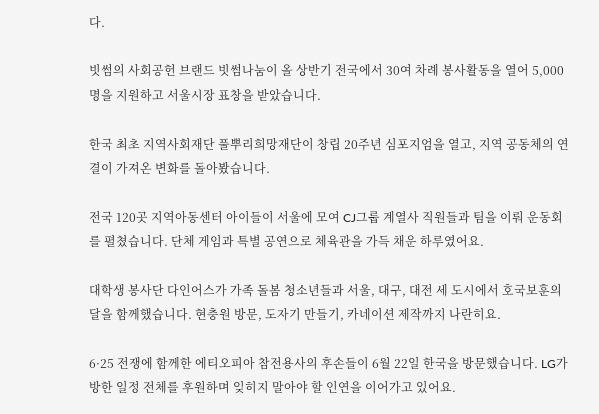다.

빗썸의 사회공헌 브랜드 빗썸나눔이 올 상반기 전국에서 30여 차례 봉사활동을 열어 5,000명을 지원하고 서울시장 표창을 받았습니다.

한국 최초 지역사회재단 풀뿌리희망재단이 창립 20주년 심포지엄을 열고, 지역 공동체의 연결이 가져온 변화를 돌아봤습니다.

전국 120곳 지역아동센터 아이들이 서울에 모여 CJ그룹 계열사 직원들과 팀을 이뤄 운동회를 펼쳤습니다. 단체 게임과 특별 공연으로 체육관을 가득 채운 하루였어요.

대학생 봉사단 다인어스가 가족 돌봄 청소년들과 서울, 대구, 대전 세 도시에서 호국보훈의 달을 함께했습니다. 현충원 방문, 도자기 만들기, 카네이션 제작까지 나란히요.

6·25 전쟁에 함께한 에티오피아 참전용사의 후손들이 6월 22일 한국을 방문했습니다. LG가 방한 일정 전체를 후원하며 잊히지 말아야 할 인연을 이어가고 있어요.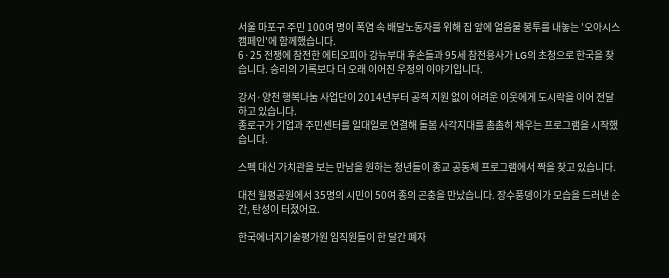서울 마포구 주민 100여 명이 폭염 속 배달노동자를 위해 집 앞에 얼음물 봉투를 내놓는 '오아시스 캠페인'에 함께했습니다.
6·25 전쟁에 참전한 에티오피아 강뉴부대 후손들과 95세 참전용사가 LG의 초청으로 한국을 찾습니다. 승리의 기록보다 더 오래 이어진 우정의 이야기입니다.

강서·양천 행복나눔 사업단이 2014년부터 공적 지원 없이 어려운 이웃에게 도시락을 이어 전달하고 있습니다.
종로구가 기업과 주민센터를 일대일로 연결해 돌봄 사각지대를 촘촘히 채우는 프로그램을 시작했습니다.

스펙 대신 가치관을 보는 만남을 원하는 청년들이 종교 공동체 프로그램에서 짝을 찾고 있습니다.

대전 월평공원에서 35명의 시민이 50여 종의 곤충을 만났습니다. 장수풍뎅이가 모습을 드러낸 순간, 탄성이 터졌어요.

한국에너지기술평가원 임직원들이 한 달간 폐자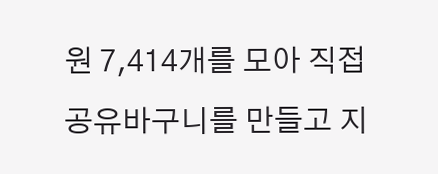원 7,414개를 모아 직접 공유바구니를 만들고 지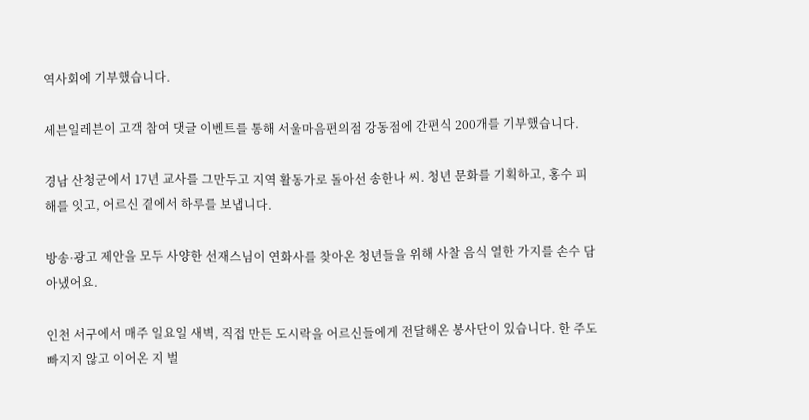역사회에 기부했습니다.

세븐일레븐이 고객 참여 댓글 이벤트를 통해 서울마음편의점 강동점에 간편식 200개를 기부했습니다.

경남 산청군에서 17년 교사를 그만두고 지역 활동가로 돌아선 송한나 씨. 청년 문화를 기획하고, 홍수 피해를 잇고, 어르신 곁에서 하루를 보냅니다.

방송·광고 제안을 모두 사양한 선재스님이 연화사를 찾아온 청년들을 위해 사찰 음식 열한 가지를 손수 담아냈어요.

인천 서구에서 매주 일요일 새벽, 직접 만든 도시락을 어르신들에게 전달해온 봉사단이 있습니다. 한 주도 빠지지 않고 이어온 지 벌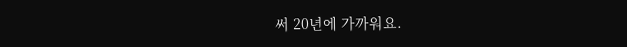써 20년에 가까워요.